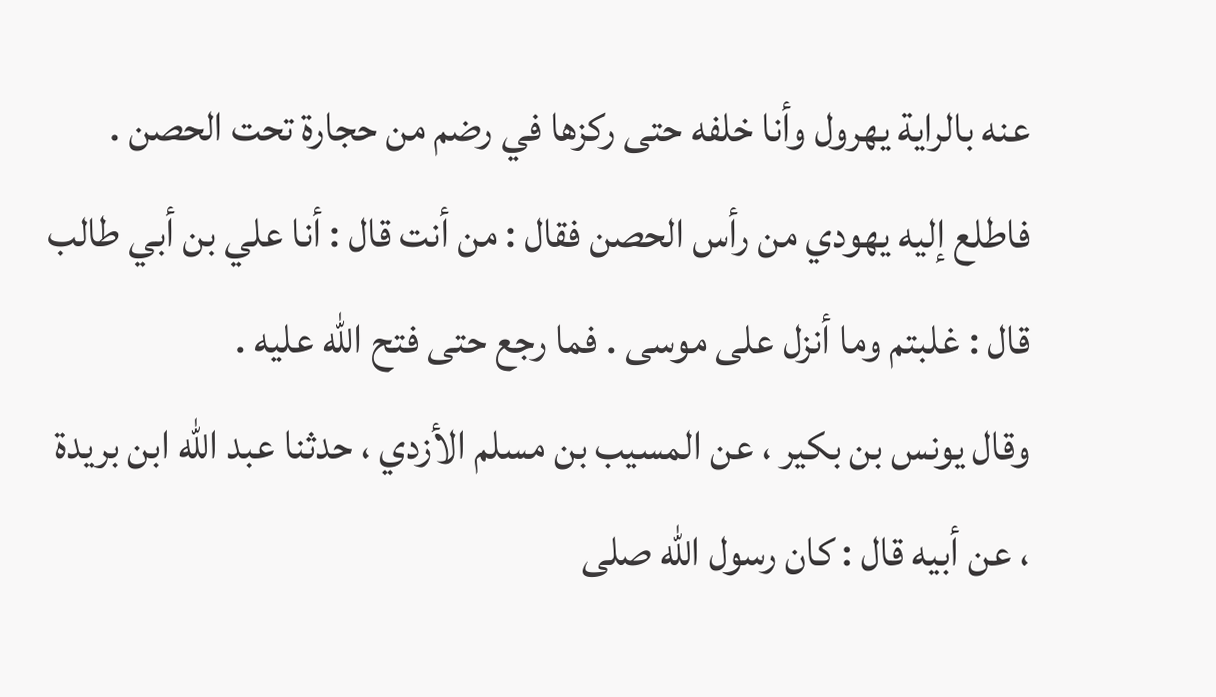عنه بالراية يهرول وأنا خلفه حتى ركزها في رضم من حجارة تحت الحصن . فاطلع إليه يهودي من رأس الحصن فقال : من أنت قال : أنا علي بن أبي طالب قال : غلبتم وما أنزل على موسى . فما رجع حتى فتح الله عليه .
وقال يونس بن بكير ، عن المسيب بن مسلم الأزدي ، حدثنا عبد الله ابن بريدة ، عن أبيه قال : كان رسول الله صلى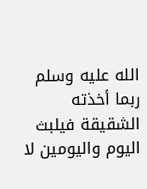الله عليه وسلم ربما أخذته الشقيقة فيلبث اليوم واليومين لا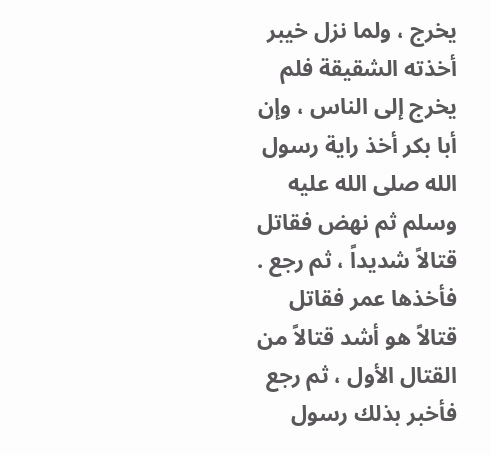يخرج ، ولما نزل خيبر أخذته الشقيقة فلم يخرج إلى الناس ، وإن أبا بكر أخذ راية رسول الله صلى الله عليه وسلم ثم نهض فقاتل قتالاً شديداً ، ثم رجع . فأخذها عمر فقاتل قتالاً هو أشد قتالاً من القتال الأول ، ثم رجع فأخبر بذلك رسول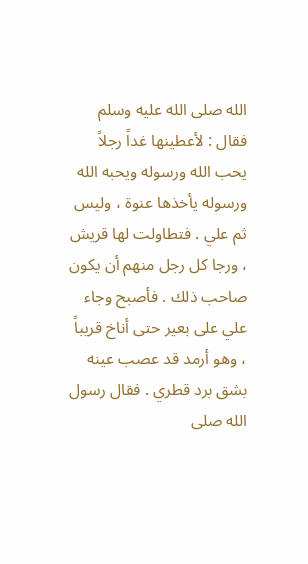الله صلى الله عليه وسلم فقال : لأعطينها غداً رجلاً يحب الله ورسوله ويحبه الله ورسوله يأخذها عنوة ، وليس ثم علي . فتطاولت لها قريش ، ورجا كل رجل منهم أن يكون صاحب ذلك . فأصبح وجاء علي على بعير حتى أناخ قريباً ، وهو أرمد قد عصب عينه بشق برد قطري . فقال رسول الله صلى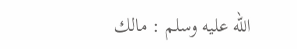الله عليه وسلم : مالك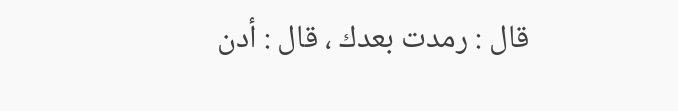قال : رمدت بعدك ، قال : أدن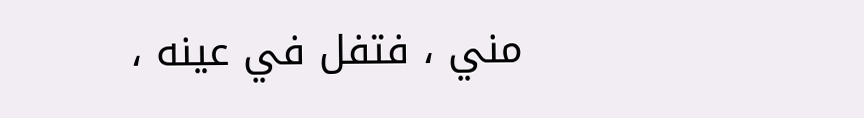مني ، فتفل في عينه ،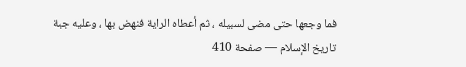فما وجعها حتى مضى لسبيله ، ثم أعطاه الراية فنهض بها ، وعليه جبة
تاريخ الإسلام — صفحة 410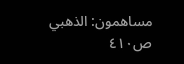مساهمون: الذهبي
ص٤١٠